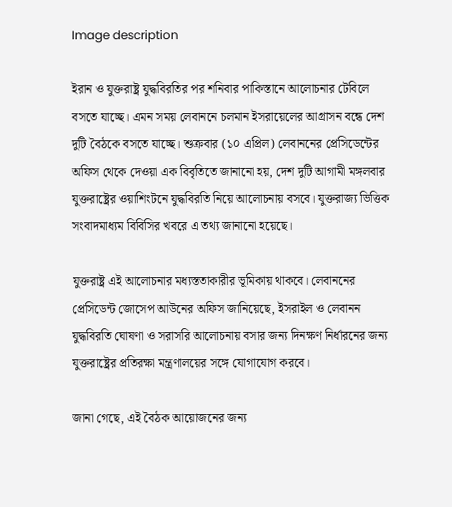Image description

ইরান ও যুক্তরাষ্ট্র যুদ্ধবিরতির পর শনিবার পাকিস্তানে আলোচনার টেবিলে বসতে যাচ্ছে। এমন সময় লেবাননে চলমান ইসরায়েলের আগ্রাসন বন্ধে দেশ দুটি বৈঠকে বসতে যাচ্ছে। শুক্রবার (১০ এপ্রিল) লেবাননের প্রেসিডেন্টের অফিস থেকে দেওয়া এক বিবৃতিতে জানানো হয়, দেশ দুটি আগামী মঙ্গলবার যুক্তরাষ্ট্রের ওয়াশিংটনে যুদ্ধবিরতি নিয়ে আলোচনায় বসবে। যুক্তরাজ্য ভিত্তিক সংবাদমাধ্যম বিবিসির খবরে এ তথ্য জানানো হয়েছে।

যুক্তরাষ্ট্র এই আলোচনার মধ্যস্ততাকারীর ভূমিকায় থাকবে। লেবাননের প্রেসিডেন্ট জোসেপ আউনের অফিস জানিয়েছে, ইসরাইল ও লেবানন যুদ্ধবিরতি ঘোষণা ও সরাসরি আলোচনায় বসার জন্য দিনক্ষণ নির্ধারনের জন্য যুক্তরাষ্ট্রের প্রতিরক্ষা মন্ত্রণালয়ের সঙ্গে যোগাযোগ করবে।

জানা গেছে, এই বৈঠক আয়োজনের জন্য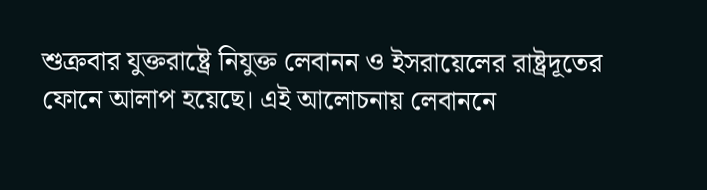শুক্রবার যুক্তরাষ্ট্রে নিযুক্ত লেবানন ও ইসরায়েলের রাষ্ট্রদূতের ফোনে আলাপ হয়েছে। এই আলোচনায় লেবাননে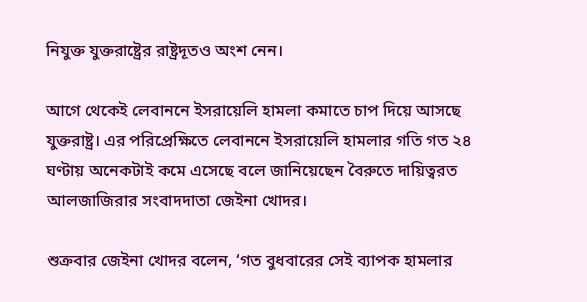নিযুক্ত যুক্তরাষ্ট্রের রাষ্ট্রদূতও অংশ নেন।

আগে থেকেই লেবাননে ইসরায়েলি হামলা কমাতে চাপ দিয়ে আসছে যুক্তরাষ্ট্র। এর পরিপ্রেক্ষিতে লেবাননে ইসরায়েলি হামলার গতি গত ২৪ ঘণ্টায় অনেকটাই কমে এসেছে বলে জানিয়েছেন বৈরুতে দায়িত্বরত আলজাজিরার সংবাদদাতা জেইনা খোদর।

শুক্রবার জেইনা খোদর বলেন, ‘গত বুধবারের সেই ব্যাপক হামলার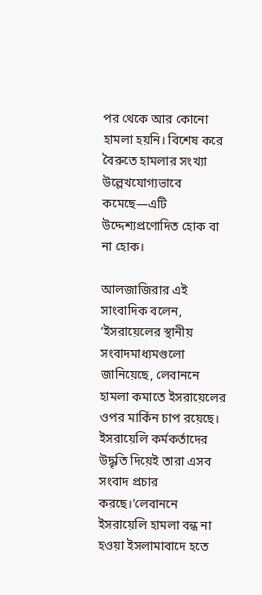পর থেকে আর কোনো হামলা হয়নি। বিশেষ করে বৈরুতে হামলার সংখ্যা উল্লেখযোগ্যভাবে কমেছে—এটি উদ্দেশ্যপ্রণোদিত হোক বা না হোক।

আলজাজিরার এই সাংবাদিক বলেন, ‘ইসরায়েলের স্থানীয় সংবাদমাধ্যমগুলো জানিয়েছে, লেবাননে হামলা কমাতে ইসরায়েলের ওপর মার্কিন চাপ রয়েছে। ইসরায়েলি কর্মকর্তাদের উদ্ধৃতি দিয়েই তারা এসব সংবাদ প্রচার করছে।’লেবাননে ইসরায়েলি হামলা বন্ধ না হওয়া ইসলামাবাদে হতে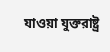যাওয়া যুক্তরাষ্ট্র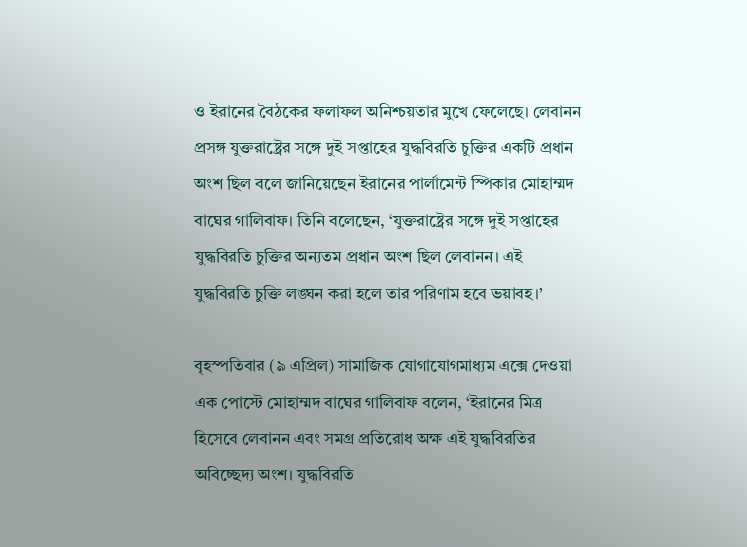ও ইরানের বৈঠকের ফলাফল অনিশ্চয়তার মুখে ফেলেছে। লেবানন প্রসঙ্গ যুক্তরাষ্ট্রের সঙ্গে দুই সপ্তাহের যুদ্ধবিরতি চুক্তির একটি প্রধান অংশ ছিল বলে জানিয়েছেন ইরানের পার্লামেন্ট স্পিকার মোহাম্মদ বাঘের গালিবাফ। তিনি বলেছেন, ‘যুক্তরাষ্ট্রের সঙ্গে দুই সপ্তাহের যুদ্ধবিরতি চুক্তির অন্যতম প্রধান অংশ ছিল লেবানন। এই যুদ্ধবিরতি চুক্তি লঙ্ঘন করা হলে তার পরিণাম হবে ভয়াবহ।’

বৃহস্পতিবার (৯ এপ্রিল) সামাজিক যোগাযোগমাধ্যম এক্সে দেওয়া এক পোস্টে মোহাম্মদ বাঘের গালিবাফ বলেন, ‘ইরানের মিত্র হিসেবে লেবানন এবং সমগ্র প্রতিরোধ অক্ষ এই যুদ্ধবিরতির অবিচ্ছেদ্য অংশ। যুদ্ধবিরতি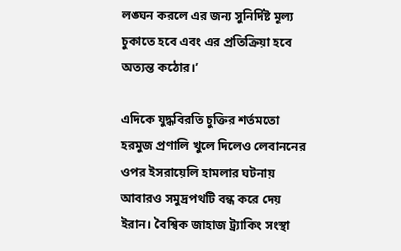লঙ্ঘন করলে এর জন্য সুনির্দিষ্ট মূল্য চুকাতে হবে এবং এর প্রতিক্রিয়া হবে অত্যন্ত কঠোর।’

এদিকে যুদ্ধবিরতি চুক্তির শর্তমতো হরমুজ প্রণালি খুলে দিলেও লেবাননের ওপর ইসরায়েলি হামলার ঘটনায় আবারও সমুদ্রপথটি বন্ধ করে দেয় ইরান। বৈশ্বিক জাহাজ ট্র্যাকিং সংস্থা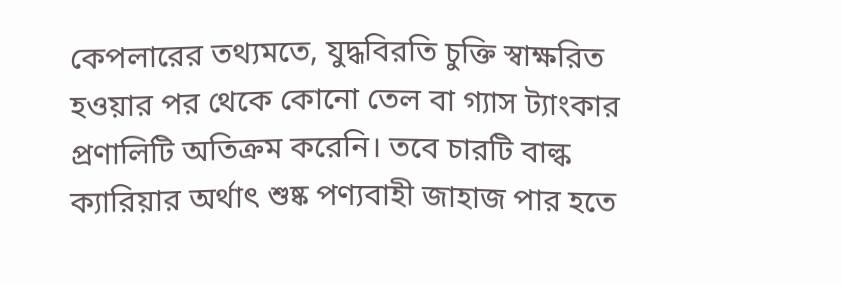কেপলারের তথ্যমতে, যুদ্ধবিরতি চুক্তি স্বাক্ষরিত হওয়ার পর থেকে কোনো তেল বা গ্যাস ট্যাংকার প্রণালিটি অতিক্রম করেনি। তবে চারটি বাল্ক ক্যারিয়ার অর্থাৎ শুষ্ক পণ্যবাহী জাহাজ পার হতে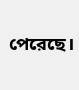পেরেছে।